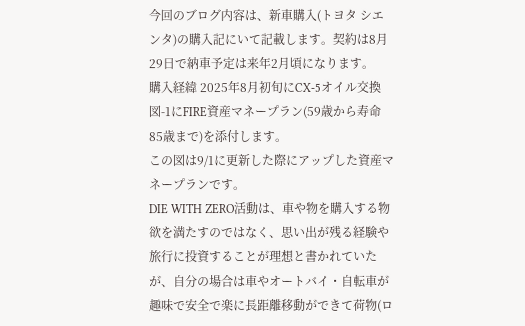今回のブログ内容は、新車購入(トヨタ シエンタ)の購入記にいて記載します。契約は8月29日で納車予定は来年2月頃になります。
購入経緯 2025年8月初旬にCX-5オイル交換
図-1にFIRE資産マネープラン(59歳から寿命85歳まで)を添付します。
この図は9/1に更新した際にアップした資産マネープランです。
DIE WITH ZERO活動は、車や物を購入する物欲を満たすのではなく、思い出が残る経験や旅行に投資することが理想と書かれていたが、自分の場合は車やオートバイ・自転車が趣味で安全で楽に長距離移動ができて荷物(ロ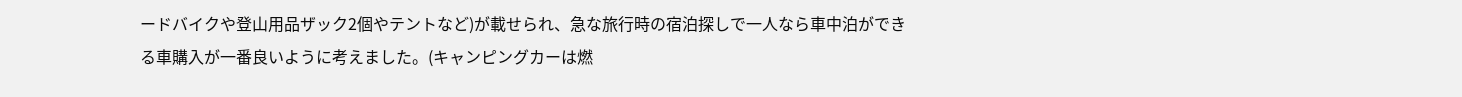ードバイクや登山用品ザック2個やテントなど)が載せられ、急な旅行時の宿泊探しで一人なら車中泊ができる車購入が一番良いように考えました。(キャンピングカーは燃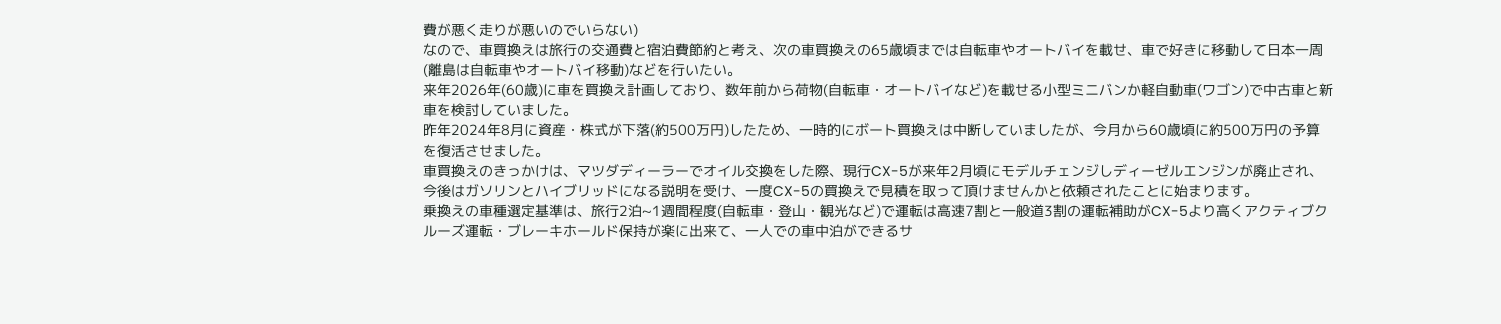費が悪く走りが悪いのでいらない)
なので、車買換えは旅行の交通費と宿泊費節約と考え、次の車買換えの65歳頃までは自転車やオートバイを載せ、車で好きに移動して日本一周(離島は自転車やオートバイ移動)などを行いたい。
来年2026年(60歳)に車を買換え計画しており、数年前から荷物(自転車・オートバイなど)を載せる小型ミニバンか軽自動車(ワゴン)で中古車と新車を検討していました。
昨年2024年8月に資産・株式が下落(約500万円)したため、一時的にボート買換えは中断していましたが、今月から60歳頃に約500万円の予算を復活させました。
車買換えのきっかけは、マツダディーラーでオイル交換をした際、現行CX-5が来年2月頃にモデルチェンジしディーゼルエンジンが廃止され、今後はガソリンとハイブリッドになる説明を受け、一度CX-5の買換えで見積を取って頂けませんかと依頼されたことに始まります。
乗換えの車種選定基準は、旅行2泊~1週間程度(自転車・登山・観光など)で運転は高速7割と一般道3割の運転補助がCX-5より高くアクティブクルーズ運転・ブレーキホールド保持が楽に出来て、一人での車中泊ができるサ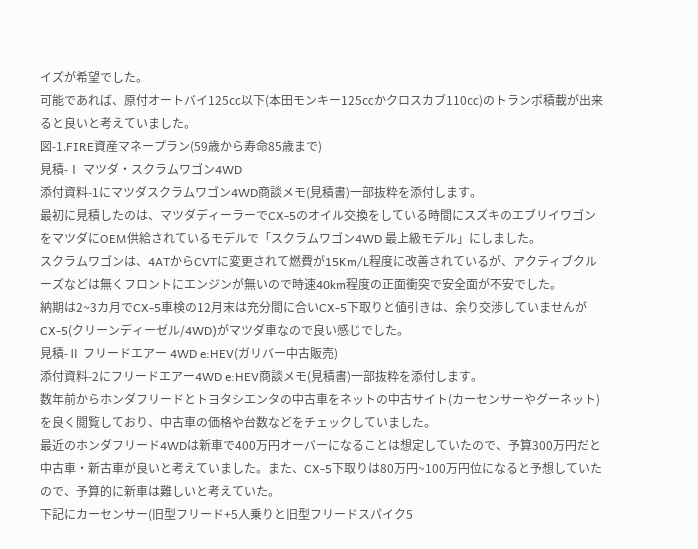イズが希望でした。
可能であれば、原付オートバイ125㏄以下(本田モンキー125㏄かクロスカブ110㏄)のトランポ積載が出来ると良いと考えていました。
図-1.FIRE資産マネープラン(59歳から寿命85歳まで)
見積-Ⅰ マツダ・スクラムワゴン4WD
添付資料-1にマツダスクラムワゴン4WD商談メモ(見積書)一部抜粋を添付します。
最初に見積したのは、マツダディーラーでCX-5のオイル交換をしている時間にスズキのエブリイワゴンをマツダにOEM供給されているモデルで「スクラムワゴン4WD 最上級モデル」にしました。
スクラムワゴンは、4ATからCVTに変更されて燃費が15Km/L程度に改善されているが、アクティブクルーズなどは無くフロントにエンジンが無いので時速40km程度の正面衝突で安全面が不安でした。
納期は2~3カ月でCX-5車検の12月末は充分間に合いCX-5下取りと値引きは、余り交渉していませんがCX-5(クリーンディーゼル/4WD)がマツダ車なので良い感じでした。
見積-Ⅱ フリードエアー 4WD e:HEV(ガリバー中古販売)
添付資料-2にフリードエアー4WD e:HEV商談メモ(見積書)一部抜粋を添付します。
数年前からホンダフリードとトヨタシエンタの中古車をネットの中古サイト(カーセンサーやグーネット)を良く閲覧しており、中古車の価格や台数などをチェックしていました。
最近のホンダフリード4WDは新車で400万円オーバーになることは想定していたので、予算300万円だと中古車・新古車が良いと考えていました。また、CX-5下取りは80万円~100万円位になると予想していたので、予算的に新車は難しいと考えていた。
下記にカーセンサー(旧型フリード+5人乗りと旧型フリードスパイク5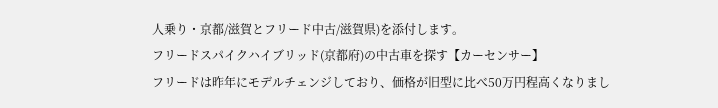人乗り・京都/滋賀とフリード中古/滋賀県)を添付します。
フリードスパイクハイブリッド(京都府)の中古車を探す【カーセンサー】
フリードは昨年にモデルチェンジしており、価格が旧型に比べ50万円程高くなりまし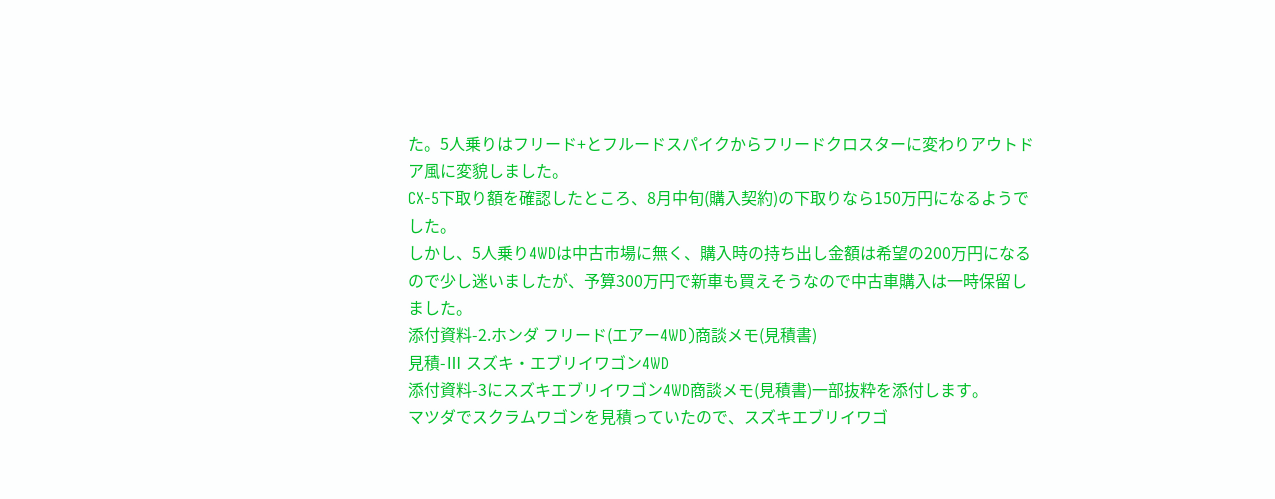た。5人乗りはフリード+とフルードスパイクからフリードクロスターに変わりアウトドア風に変貌しました。
CX-5下取り額を確認したところ、8月中旬(購入契約)の下取りなら150万円になるようでした。
しかし、5人乗り4WDは中古市場に無く、購入時の持ち出し金額は希望の200万円になるので少し迷いましたが、予算300万円で新車も買えそうなので中古車購入は一時保留しました。
添付資料-2.ホンダ フリード(エアー4WD)商談メモ(見積書)
見積-Ⅲ スズキ・エブリイワゴン4WD
添付資料-3にスズキエブリイワゴン4WD商談メモ(見積書)一部抜粋を添付します。
マツダでスクラムワゴンを見積っていたので、スズキエブリイワゴ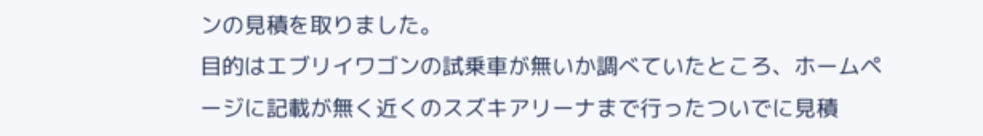ンの見積を取りました。
目的はエブリイワゴンの試乗車が無いか調べていたところ、ホームページに記載が無く近くのスズキアリーナまで行ったついでに見積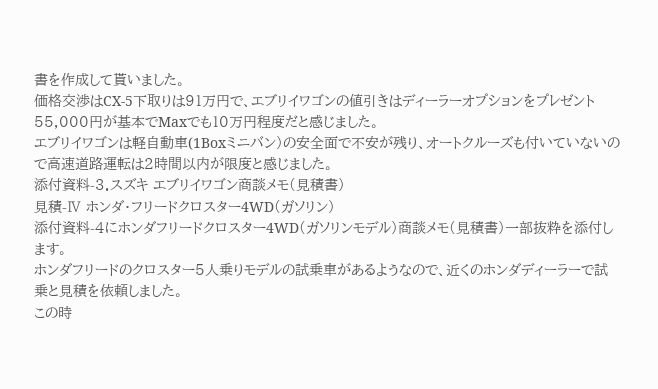書を作成して貰いました。
価格交渉はCX-5下取りは91万円で、エブリイワゴンの値引きはディーラーオプションをプレゼント55,000円が基本でMaxでも10万円程度だと感じました。
エブリイワゴンは軽自動車(1Boxミニバン)の安全面で不安が残り、オートクルーズも付いていないので高速道路運転は2時間以内が限度と感じました。
添付資料-3.スズキ エブリイワゴン商談メモ(見積書)
見積-Ⅳ ホンダ・フリードクロスター4WD(ガソリン)
添付資料-4にホンダフリードクロスター4WD(ガソリンモデル)商談メモ(見積書)一部抜粋を添付します。
ホンダフリードのクロスター5人乗りモデルの試乗車があるようなので、近くのホンダディーラーで試乗と見積を依頼しました。
この時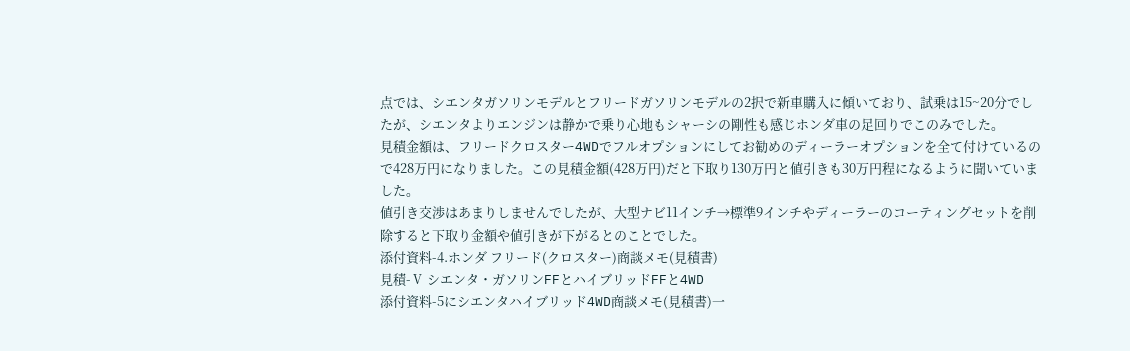点では、シエンタガソリンモデルとフリードガソリンモデルの2択で新車購入に傾いており、試乗は15~20分でしたが、シエンタよりエンジンは静かで乗り心地もシャーシの剛性も感じホンダ車の足回りでこのみでした。
見積金額は、フリードクロスター4WDでフルオプションにしてお勧めのディーラーオプションを全て付けているので428万円になりました。この見積金額(428万円)だと下取り130万円と値引きも30万円程になるように聞いていました。
値引き交渉はあまりしませんでしたが、大型ナビ11インチ→標準9インチやディーラーのコーティングセットを削除すると下取り金額や値引きが下がるとのことでした。
添付資料-4.ホンダ フリード(クロスター)商談メモ(見積書)
見積-Ⅴ シエンタ・ガソリンFFとハイブリッドFFと4WD
添付資料-5にシエンタハイブリッド4WD商談メモ(見積書)一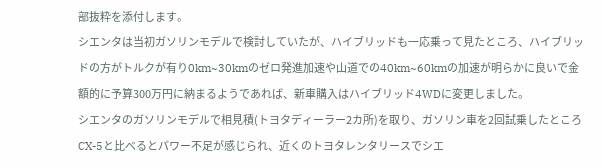部抜粋を添付します。
シエンタは当初ガソリンモデルで検討していたが、ハイブリッドも一応乗って見たところ、ハイブリッドの方がトルクが有り0km~30kmのゼロ発進加速や山道での40km~60kmの加速が明らかに良いで金額的に予算300万円に納まるようであれば、新車購入はハイブリッド4WDに変更しました。
シエンタのガソリンモデルで相見積(トヨタディーラー2カ所)を取り、ガソリン車を2回試乗したところCX-5と比べるとパワー不足が感じられ、近くのトヨタレンタリースでシエ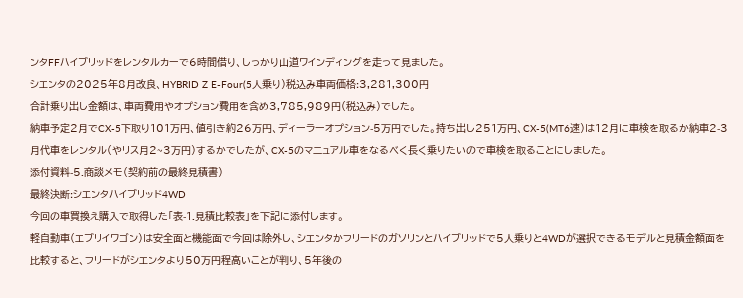ンタFFハイブリッドをレンタルカーで6時間借り、しっかり山道ワインディングを走って見ました。
シエンタの2025年8月改良、HYBRID Z E-Four(5人乗り)税込み車両価格:3,281,300円
合計乗り出し金額は、車両費用やオプション費用を含め3,785,989円(税込み)でした。
納車予定2月でCX-5下取り101万円、値引き約26万円、ディーラーオプション-5万円でした。持ち出し251万円、CX-5(MT6速)は12月に車検を取るか納車2-3月代車をレンタル(やリス月2~3万円)するかでしたが、CX-5のマニュアル車をなるべく長く乗りたいので車検を取ることにしました。
添付資料-5.商談メモ(契約前の最終見積書)
最終決断:シエンタハイブリッド4WD
今回の車買換え購入で取得した「表-1.見積比較表」を下記に添付します。
軽自動車(エブリイワゴン)は安全面と機能面で今回は除外し、シエンタかフリードのガソリンとハイブリッドで5人乗りと4WDが選択できるモデルと見積金額面を比較すると、フリードがシエンタより50万円程高いことが判り、5年後の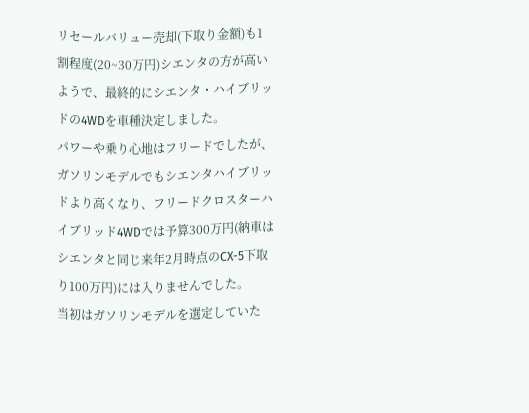リセールバリュー売却(下取り金額)も1割程度(20~30万円)シエンタの方が高いようで、最終的にシエンタ・ハイブリッドの4WDを車種決定しました。
パワーや乗り心地はフリードでしたが、ガソリンモデルでもシエンタハイブリッドより高くなり、フリードクロスターハイブリッド4WDでは予算300万円(納車はシエンタと同じ来年2月時点のCX-5下取り100万円)には入りませんでした。
当初はガソリンモデルを選定していた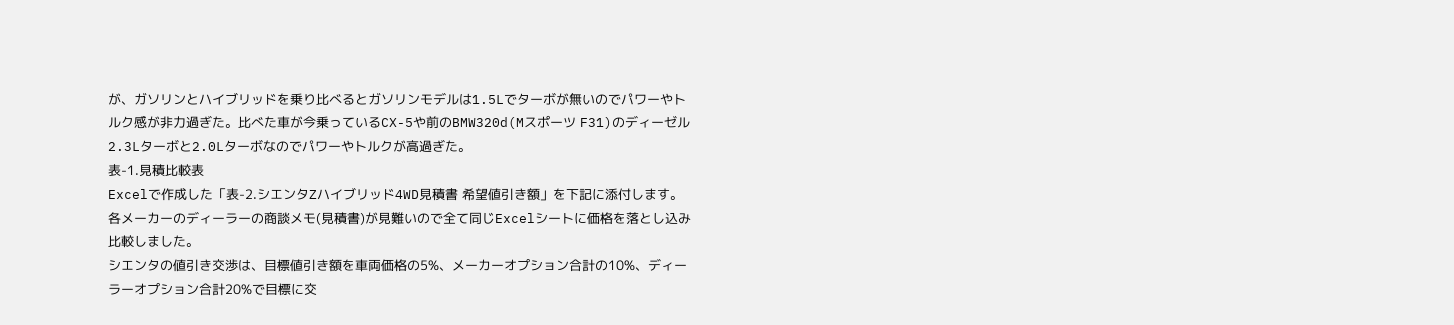が、ガソリンとハイブリッドを乗り比べるとガソリンモデルは1.5Lでターボが無いのでパワーやトルク感が非力過ぎた。比べた車が今乗っているCX-5や前のBMW320d(Mスポーツ F31)のディーゼル2.3Lターボと2.0Lターボなのでパワーやトルクが高過ぎた。
表-1.見積比較表
Excelで作成した「表-2.シエンタZハイブリッド4WD見積書 希望値引き額」を下記に添付します。各メーカーのディーラーの商談メモ(見積書)が見難いので全て同じExcelシートに価格を落とし込み比較しました。
シエンタの値引き交渉は、目標値引き額を車両価格の5%、メーカーオプション合計の10%、ディーラーオプション合計20%で目標に交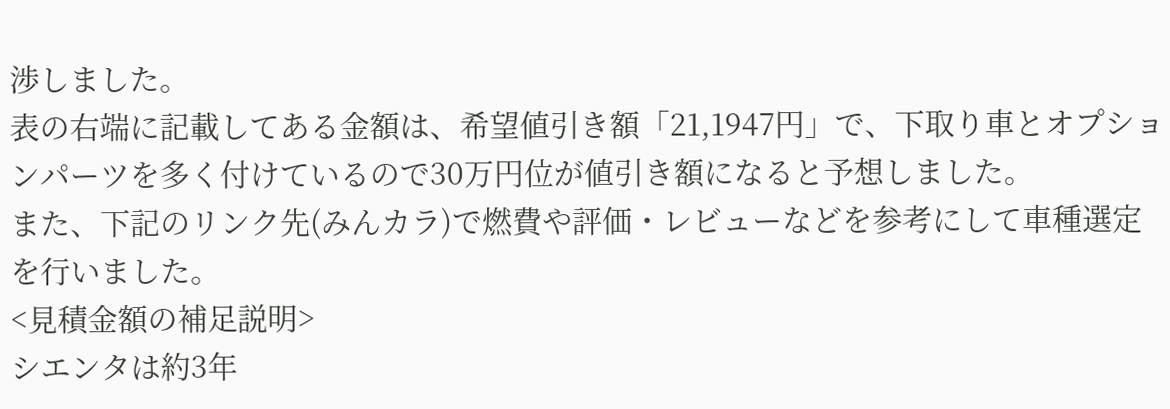渉しました。
表の右端に記載してある金額は、希望値引き額「21,1947円」で、下取り車とオプションパーツを多く付けているので30万円位が値引き額になると予想しました。
また、下記のリンク先(みんカラ)で燃費や評価・レビューなどを参考にして車種選定を行いました。
<見積金額の補足説明>
シエンタは約3年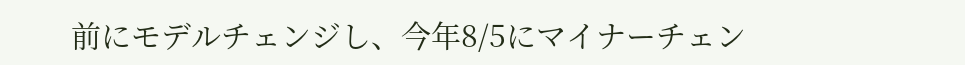前にモデルチェンジし、今年8/5にマイナーチェン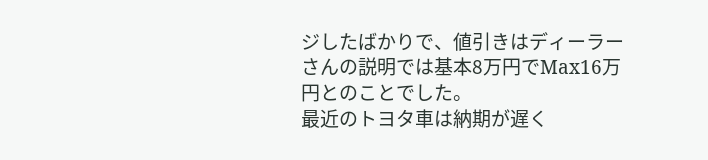ジしたばかりで、値引きはディーラーさんの説明では基本8万円でMax16万円とのことでした。
最近のトヨタ車は納期が遅く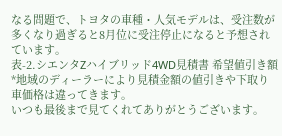なる問題で、トヨタの車種・人気モデルは、受注数が多くなり過ぎると8月位に受注停止になると予想されています。
表-2.シエンタZハイブリッド4WD見積書 希望値引き額
*地域のディーラーにより見積金額の値引きや下取り車価格は違ってきます。
いつも最後まで見てくれてありがとうございます。